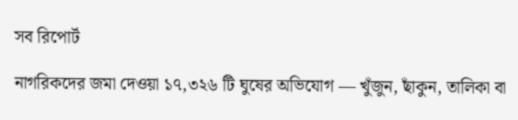সব রিপোর্ট

নাগরিকদের জমা দেওয়া ১৭,৩২৬ টি ঘুষের অভিযোগ — খুঁজুন, ছাঁকুন, তালিকা বা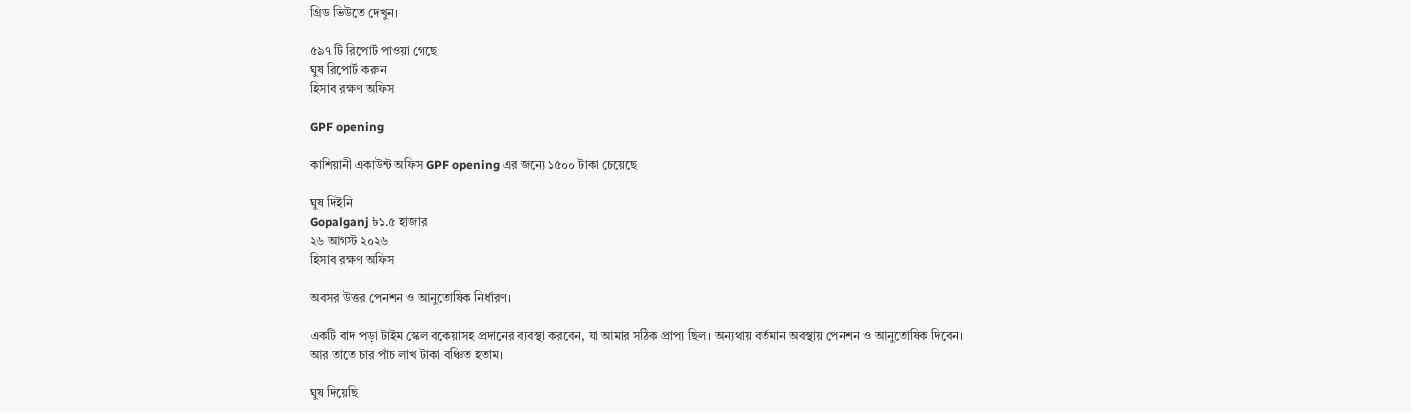গ্রিড ভিউতে দেখুন।

৫৯৭ টি রিপোর্ট পাওয়া গেছে
ঘুষ রিপোর্ট করুন
হিসাব রক্ষণ অফিস

GPF opening

কাশিয়ানী একাউন্ট অফিস GPF opening এর জন্যে ১৫০০ টাকা চেয়েছে

ঘুষ দিইনি
Gopalganj ৳১.৫ হাজার
২৬ আগস্ট ২০২৬
হিসাব রক্ষণ অফিস

অবসর উত্তর পেনশন ও আনুতোষিক নির্ধারণ।

একটি বাদ পড়া টাইম স্কেল বকেয়াসহ প্রদানের ব্যবস্থা করবেন, যা আমার সঠিক প্রাপ্য ছিল। অন্যথায় বর্তমান অবস্থায় পেনশন ও আনুতোষিক দিবেন। আর তাতে চার পাঁচ লাখ টাকা বঞ্চিত হতাম।

ঘুষ দিয়েছি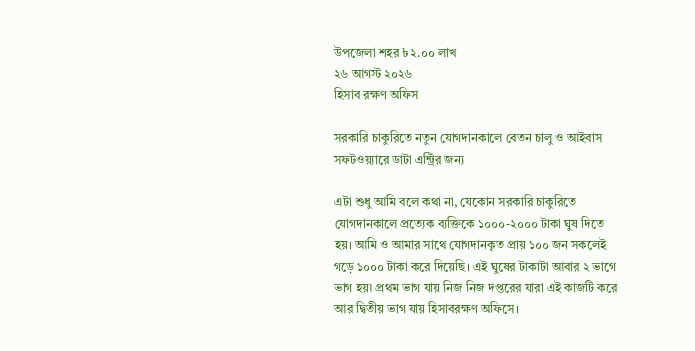উপজেলা শহর ৳২.০০ লাখ
২৬ আগস্ট ২০২৬
হিসাব রক্ষণ অফিস

সরকারি চাকুরিতে নতুন যোগদানকালে বেতন চালু ও আইবাস সফটওয়্যারে ডাটা এন্ট্রির জন্য

এটা শুধু আমি বলে কথা না, যেকোন সরকারি চাকুরিতে যোগদানকালে প্রত্যেক ব্যক্তিকে ১০০০-২০০০ টাকা ঘুষ দিতে হয়। আমি ও আমার সাথে যোগদানকৃত প্রায় ১০০ জন সকলেই গড়ে ১০০০ টাকা করে দিয়েছি। এই ঘুষের টাকাটা আবার ২ ভাগে ভাগ হয়৷ প্রথম ভাগ যায় নিজ নিজ দপ্তরের যারা এই কাজটি করে আর দ্বিতীয় ভাগ যায় হিসাবরক্ষণ অফিসে।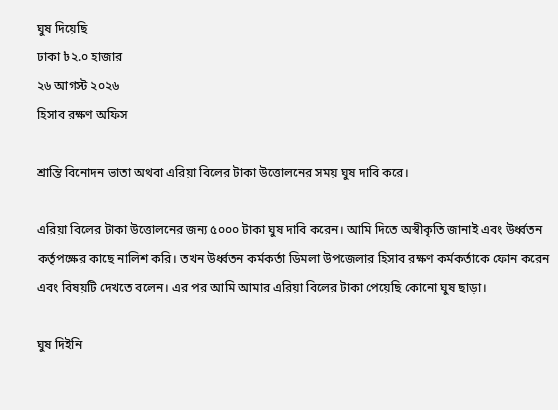ঘুষ দিয়েছি
ঢাকা ৳২.০ হাজার
২৬ আগস্ট ২০২৬
হিসাব রক্ষণ অফিস

শ্রান্তি বিনোদন ভাতা অথবা এরিয়া বিলের টাকা উত্তোলনের সময় ঘুষ দাবি করে।

এরিয়া বিলের টাকা উত্তোলনের জন্য ৫০০০ টাকা ঘুষ দাবি করেন। আমি দিতে অস্বীকৃতি জানাই এবং উর্ধ্বতন কর্তৃপক্ষের কাছে নালিশ করি।‌ তখন উর্ধ্বতন কর্মকর্তা ডিমলা উপজেলার হিসাব রক্ষণ কর্মকর্তাকে ফোন করেন এবং বিষয়টি দেখতে বলেন। এর পর আমি আমার এরিয়া বিলের টাকা পেয়েছি কোনো ঘুষ ছাড়া।

ঘুষ দিইনি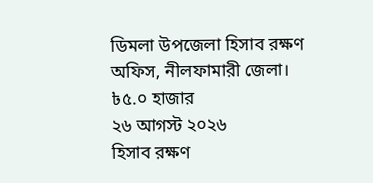ডিমলা উপজেলা হিসাব রক্ষণ অফিস, নীলফামারী জেলা। ৳৫.০ হাজার
২৬ আগস্ট ২০২৬
হিসাব রক্ষণ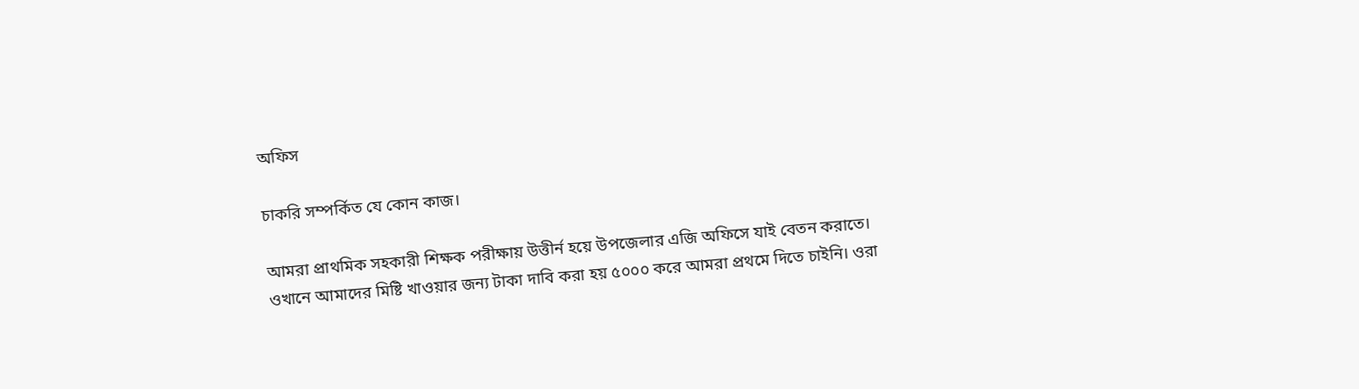অফিস

চাকরি সম্পর্কিত যে কোন কাজ।

আমরা প্রাথমিক সহকারী শিক্ষক পরীক্ষায় উত্তীর্ন হয়ে উপজেলার এজি অফিসে যাই বেতন করাতে। ওখানে আমাদের মিষ্টি খাওয়ার জন্য টাকা দাবি করা হয় ৫০০০ করে আমরা প্রথমে দিতে চাইনি। ওরা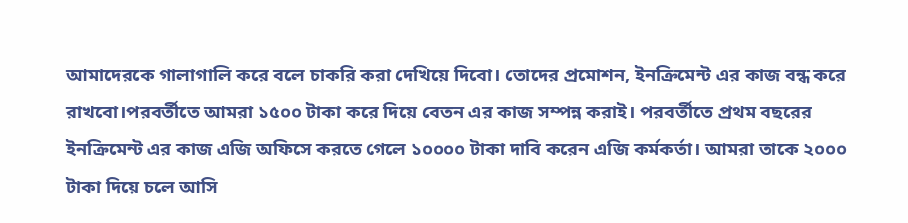আমাদেরকে গালাগালি করে বলে চাকরি করা দেখিয়ে দিবো। তোদের প্রমোশন, ইনক্রিমেন্ট এর কাজ বন্ধ করে রাখবো।পরবর্তীতে আমরা ১৫০০ টাকা করে দিয়ে বেতন এর কাজ সম্পন্ন করাই। পরবর্তীতে প্রথম বছরের ইনক্রিমেন্ট এর কাজ এজি অফিসে করতে গেলে ১০০০০ টাকা দাবি করেন এজি কর্মকর্তা। আমরা তাকে ২০০০ টাকা দিয়ে চলে আসি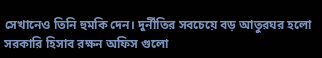সেখানেও তিনি হুমকি দেন। দুর্নীতির সবচেয়ে বড় আতুরঘর হলো সরকারি হিসাব রক্ষন অফিস গুলো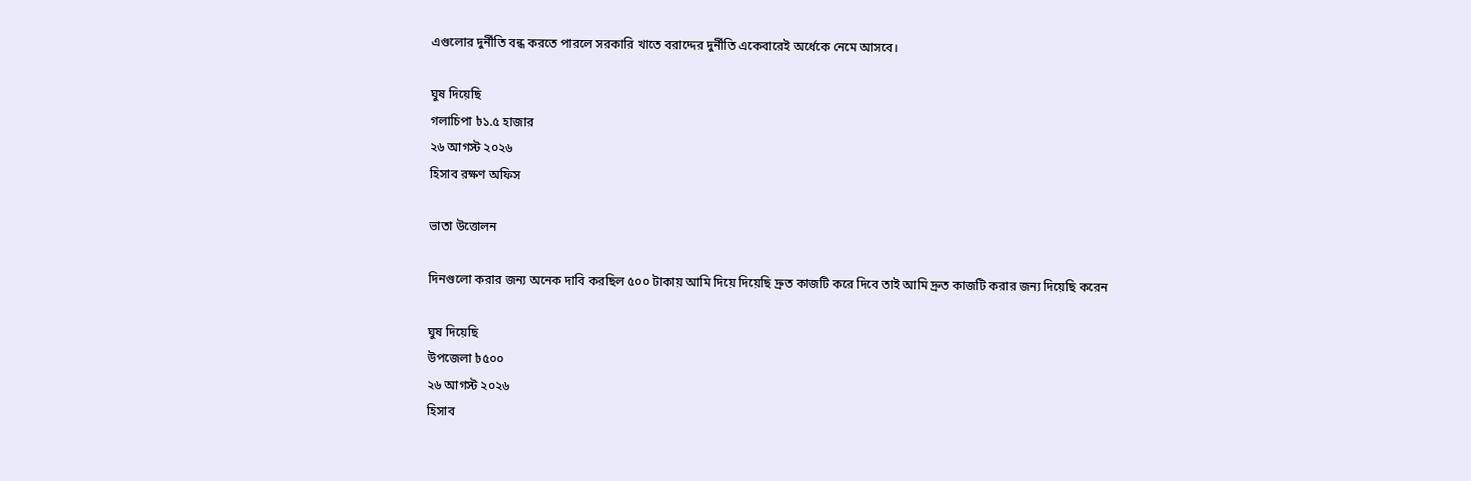এগুলোর দুর্নীতি বন্ধ করতে পারলে সরকারি খাতে বরাদ্দের দুর্নীতি একেবারেই অর্ধেকে নেমে আসবে।

ঘুষ দিয়েছি
গলাচিপা ৳১.৫ হাজার
২৬ আগস্ট ২০২৬
হিসাব রক্ষণ অফিস

ভাতা উত্তোলন

দিনগুলো করার জন্য অনেক দাবি করছিল ৫০০ টাকায় আমি দিয়ে দিয়েছি দ্রুত কাজটি করে দিবে তাই আমি দ্রুত কাজটি করার জন্য দিয়েছি করেন

ঘুষ দিয়েছি
উপজেলা ৳৫০০
২৬ আগস্ট ২০২৬
হিসাব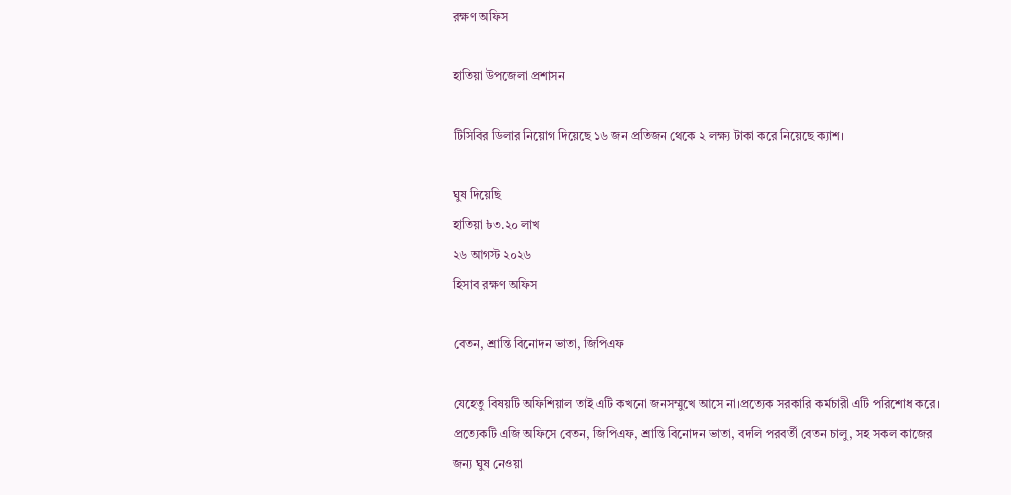রক্ষণ অফিস

হাতিয়া উপজেলা প্রশাসন

টিসিবির ডিলার নিয়োগ দিয়েছে ১৬ জন প্রতিজন থেকে ২ লক্ষ্য টাকা করে নিয়েছে ক্যাশ।

ঘুষ দিয়েছি
হাতিয়া ৳৩.২০ লাখ
২৬ আগস্ট ২০২৬
হিসাব রক্ষণ অফিস

বেতন, শ্রান্তি বিনোদন ভাতা, জিপিএফ

যেহেতু বিষয়টি অফিশিয়াল তাই এটি কখনো জনসম্মুখে আসে না।প্রত্যেক সরকারি কর্মচারী এটি পরিশোধ করে। প্রত্যেকটি এজি অফিসে বেতন, জিপিএফ, শ্রান্তি বিনোদন ভাতা, বদলি পরবর্তী বেতন চালু, সহ সকল কাজের জন্য ঘুষ নেওয়া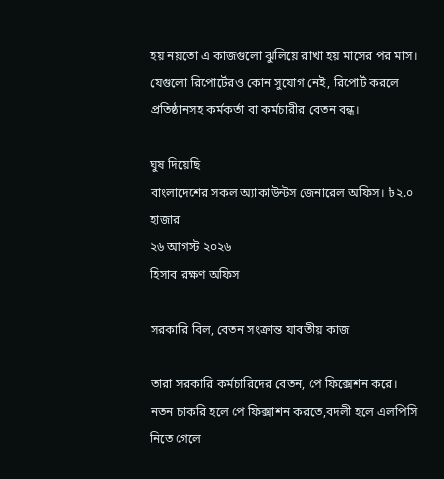হয় নয়তো এ কাজগুলো ঝুলিয়ে রাখা হয় মাসের পর মাস। যেগুলো রিপোর্টেরও কোন সুযোগ নেই, রিপোর্ট করলে প্রতিষ্ঠানসহ কর্মকর্তা বা কর্মচারীর বেতন বন্ধ।

ঘুষ দিয়েছি
বাংলাদেশের সকল অ্যাকাউন্টস জেনারেল অফিস। ৳২.০ হাজার
২৬ আগস্ট ২০২৬
হিসাব রক্ষণ অফিস

সরকারি বিল, বেতন সংক্রান্ত যাবতীয় কাজ

তারা সরকারি কর্মচারিদের বেতন, পে ফিক্সেশন করে। নতন চাকরি হলে পে ফিক্সাশন করতে,বদলী হলে এলপিসি নিতে গেলে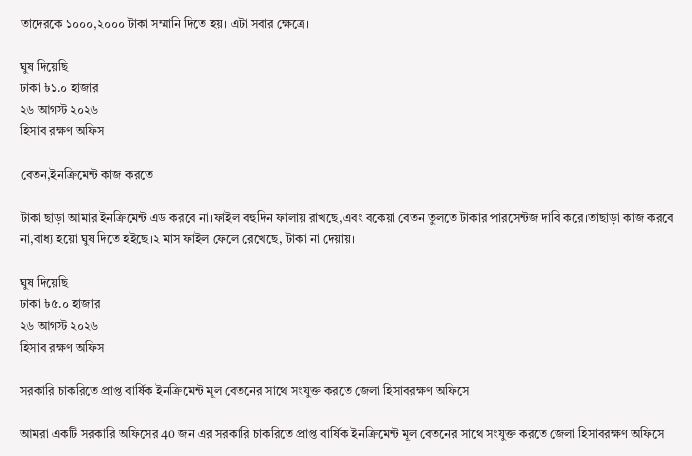তাদেরকে ১০০০,২০০০ টাকা সম্মানি দিতে হয়। এটা সবার ক্ষেত্রে।

ঘুষ দিয়েছি
ঢাকা ৳১.০ হাজার
২৬ আগস্ট ২০২৬
হিসাব রক্ষণ অফিস

বেতন,ইনক্রিমেন্ট কাজ করতে

টাকা ছাড়া আমার ইনক্রিমেন্ট এড করবে না।ফাইল বহুদিন ফালায় রাখছে,এবং বকেয়া বেতন তুলতে টাকার পারসেন্টজ দাবি করে।তাছাড়া কাজ করবে না,বাধ্য হয়ো ঘুষ দিতে হইছে।২ মাস ফাইল ফেলে রেখেছে, টাকা না দেয়ায়।

ঘুষ দিয়েছি
ঢাকা ৳৫.০ হাজার
২৬ আগস্ট ২০২৬
হিসাব রক্ষণ অফিস

সরকারি চাকরিতে প্রাপ্ত বার্ষিক ইনক্রিমেন্ট মূল বেতনের সাথে সংযুক্ত করতে জেলা হিসাবরক্ষণ অফিসে

আমরা একটি সরকারি অফিসের 40 জন এর সরকারি চাকরিতে প্রাপ্ত বার্ষিক ইনক্রিমেন্ট মূল বেতনের সাথে সংযুক্ত করতে জেলা হিসাবরক্ষণ অফিসে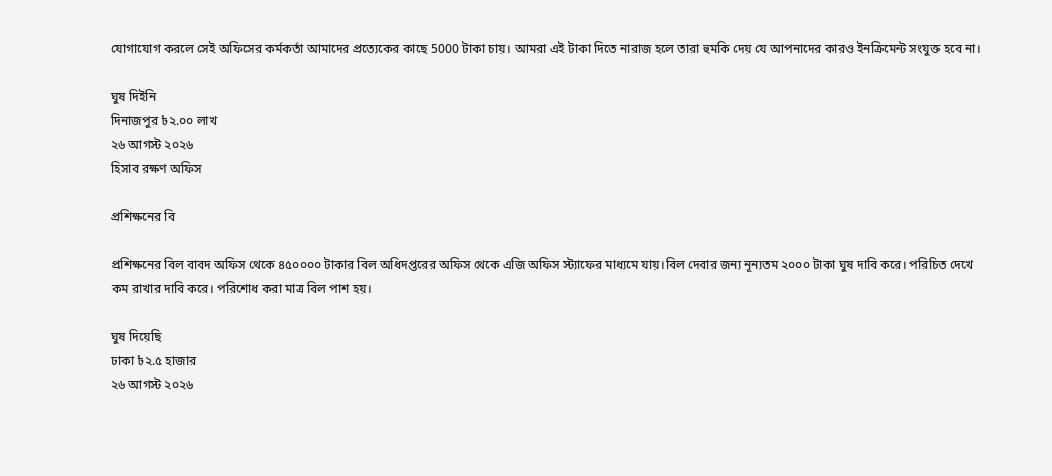যোগাযোগ করলে সেই অফিসের কর্মকর্তা আমাদের প্রত্যেকের কাছে 5000 টাকা চায়। আমরা এই টাকা দিতে নারাজ হলে তারা হুমকি দেয় যে আপনাদের কারও ইনক্রিমেন্ট সংযুক্ত হবে না।

ঘুষ দিইনি
দিনাজপুর ৳২.০০ লাখ
২৬ আগস্ট ২০২৬
হিসাব রক্ষণ অফিস

প্রশিক্ষনের বি

প্রশিক্ষনের বিল বাবদ অফিস থেকে ৪৫০০০০ টাকার বিল অধিদপ্তরের অফিস থেকে এজি অফিস স্ট্যাফের মাধ্যমে যায়।বিল দেবার জন্য নূন্যতম ২০০০ টাকা ঘুষ দাবি করে। পরিচিত দেখে কম রাখার দাবি করে। পরিশোধ করা মাত্র বিল পাশ হয়।

ঘুষ দিয়েছি
ঢাকা ৳২.৫ হাজার
২৬ আগস্ট ২০২৬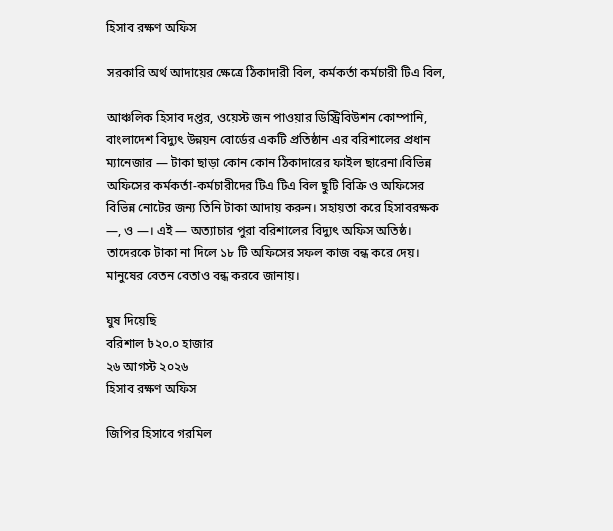হিসাব রক্ষণ অফিস

সরকারি অর্থ আদায়ের ক্ষেত্রে ঠিকাদারী বিল, কর্মকর্তা কর্মচারী টিএ বিল,

আঞ্চলিক হিসাব দপ্তর, ওয়েস্ট জন পাওয়ার ডিস্ট্রিবিউশন কোম্পানি, বাংলাদেশ বিদ্যুৎ উন্নয়ন বোর্ডের একটি প্রতিষ্ঠান এর বরিশালের প্রধান ম্যানেজার — টাকা ছাড়া কোন কোন ঠিকাদারের ফাইল ছারেনা।বিভিন্ন অফিসের কর্মকর্তা-কর্মচারীদের টিএ টিএ বিল ছুটি বিক্রি ও অফিসের বিভিন্ন নোটের জন্য তিনি টাকা আদায় করুন। সহায়তা করে হিসাবরক্ষক —, ও —। এই — অত্যাচার পুরা বরিশালের বিদ্যুৎ অফিস অতিষ্ঠ। তাদেরকে টাকা না দিলে ১৮ টি অফিসের সফল কাজ বন্ধ করে দেয়। মানুষের বেতন বেতাও বন্ধ করবে জানায়।

ঘুষ দিয়েছি
বরিশাল ৳২০.০ হাজার
২৬ আগস্ট ২০২৬
হিসাব রক্ষণ অফিস

জিপির হিসাবে গরমিল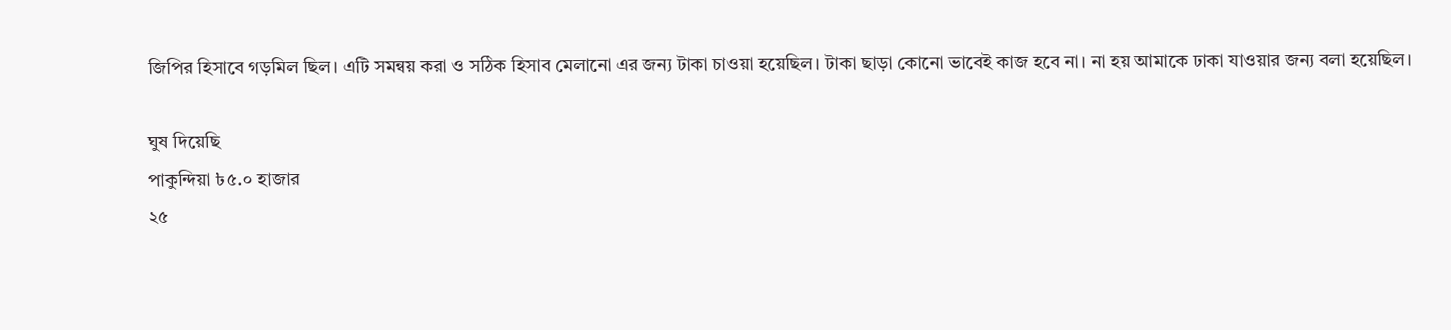জিপির হিসাবে গড়মিল ছিল। এটি সমন্বয় করা ও সঠিক হিসাব মেলানো এর জন্য টাকা চাওয়া হয়েছিল। টাকা ছাড়া কোনো ভাবেই কাজ হবে না। না হয় আমাকে ঢাকা যাওয়ার জন্য বলা হয়েছিল।

ঘুষ দিয়েছি
পাকুন্দিয়া ৳৫.০ হাজার
২৫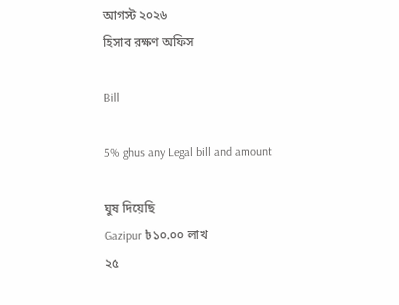আগস্ট ২০২৬
হিসাব রক্ষণ অফিস

Bill

5% ghus any Legal bill and amount

ঘুষ দিয়েছি
Gazipur ৳১০.০০ লাখ
২৫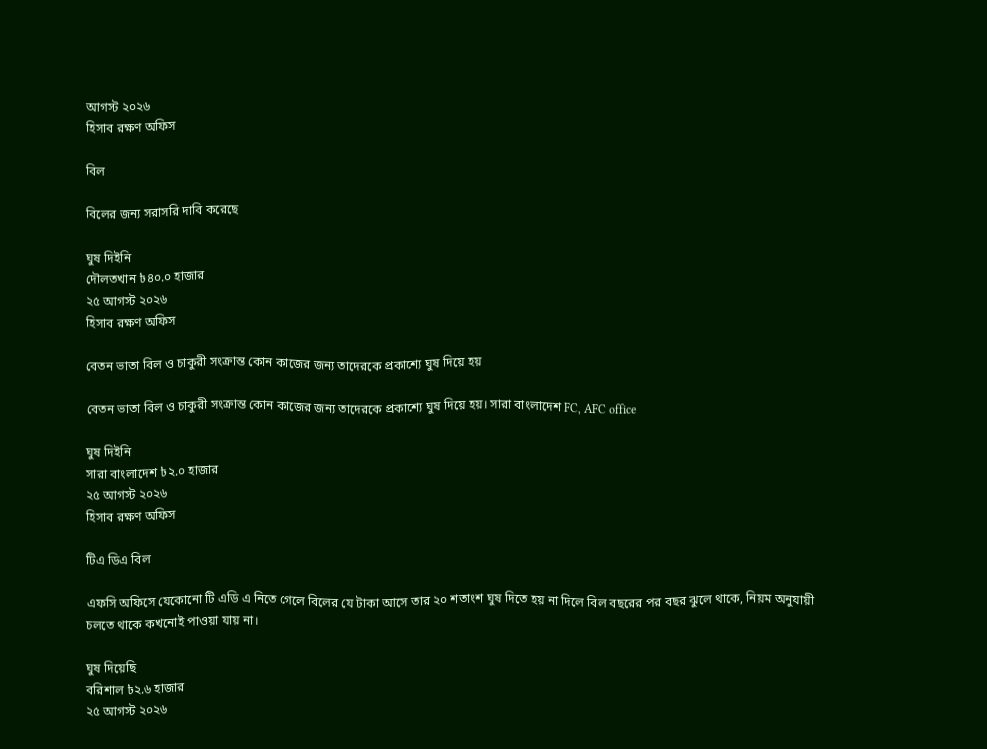আগস্ট ২০২৬
হিসাব রক্ষণ অফিস

বিল

বিলের জন্য সরাসরি দাবি করেছে

ঘুষ দিইনি
দৌলতখান ৳৪০.০ হাজার
২৫ আগস্ট ২০২৬
হিসাব রক্ষণ অফিস

বেতন ভাতা বিল ও চাকুরী সংক্রান্ত কোন কাজের জন্য তাদেরকে প্রকাশ্যে ঘুষ দিয়ে হয়

বেতন ভাতা বিল ও চাকুরী সংক্রান্ত কোন কাজের জন্য তাদেরকে প্রকাশ্যে ঘুষ দিয়ে হয়। সারা বাংলাদেশ FC, AFC office

ঘুষ দিইনি
সারা বাংলাদেশ ৳২.০ হাজার
২৫ আগস্ট ২০২৬
হিসাব রক্ষণ অফিস

টিএ ডিএ বিল

এফসি অফিসে যেকোনো টি এডি এ নিতে গেলে বিলের যে টাকা আসে তার ২০ শতাংশ ঘুষ দিতে হয় না দিলে বিল বছরের পর বছর ঝুলে থাকে, নিয়ম অনুযায়ী চলতে থাকে কখনোই পাওয়া যায় না।

ঘুষ দিয়েছি
বরিশাল ৳২.৬ হাজার
২৫ আগস্ট ২০২৬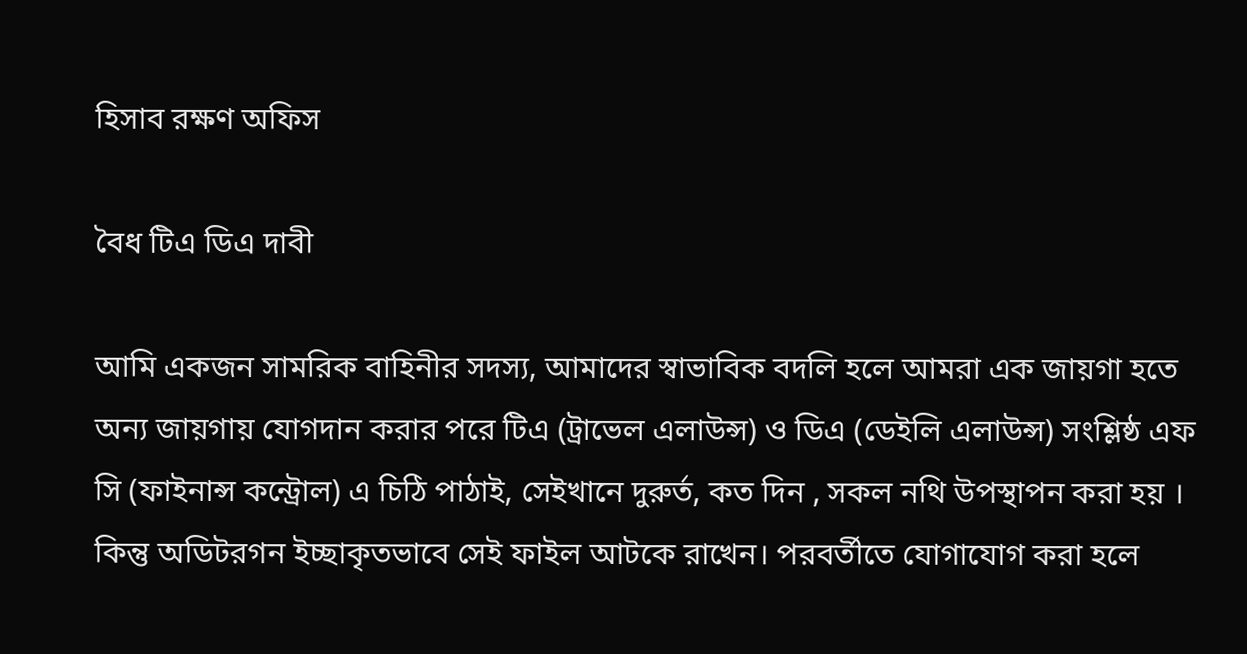হিসাব রক্ষণ অফিস

বৈধ টিএ ডিএ দাবী

আমি একজন সামরিক বাহিনীর সদস্য, আমাদের স্বাভাবিক বদলি হলে আমরা এক জায়গা হতে অন্য জায়গায় যোগদান করার পরে টিএ (ট্রাভেল এলাউন্স) ও ডিএ (ডেইলি এলাউন্স) সংশ্লিষ্ঠ এফ সি (ফাইনান্স কন্ট্রোল) এ চিঠি পাঠাই, সেইখানে দুরুর্ত, কত দিন , সকল নথি উপস্থাপন করা হয় । কিন্তু অডিটরগন ইচ্ছাকৃতভাবে সেই ফাইল আটকে রাখেন। পরবর্তীতে যোগাযোগ করা হলে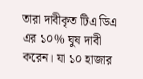তারা দাবীকৃত টিএ ডিএ এর ১০% ঘুষ দাবী করেন। যা ১০ হাজার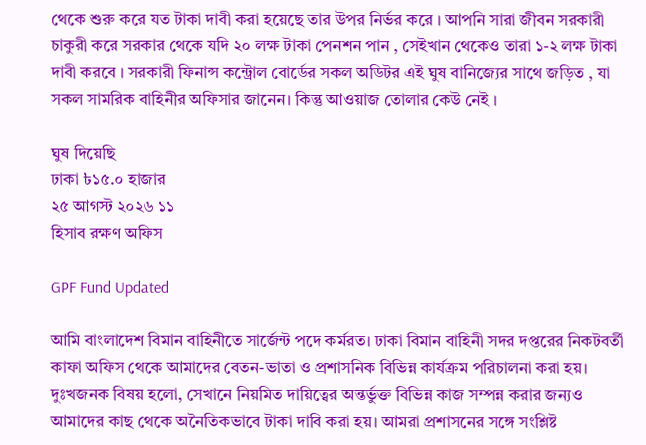থেকে শুরু করে যত টাকা দাবী করা হয়েছে তার উপর নির্ভর করে । আপনি সারা জীবন সরকারী চাকুরী করে সরকার থেকে যদি ২০ লক্ষ টাকা পেনশন পান , সেইখান থেকেও তারা ১-২ লক্ষ টাকা দাবী করবে । সরকারী ফিনান্স কন্ট্রোল বোর্ডের সকল অডিটর এই ঘুষ বানিজ্যের সাথে জড়িত , যা সকল সামরিক বাহিনীর অফিসার জানেন। কিন্তু আওয়াজ তোলার কেউ নেই ।

ঘুষ দিয়েছি
ঢাকা ৳১৫.০ হাজার
২৫ আগস্ট ২০২৬ ১১
হিসাব রক্ষণ অফিস

GPF Fund Updated

আমি বাংলাদেশ বিমান বাহিনীতে সার্জেন্ট পদে কর্মরত। ঢাকা বিমান বাহিনী সদর দপ্তরের নিকটবর্তী কাফা অফিস থেকে আমাদের বেতন-ভাতা ও প্রশাসনিক বিভিন্ন কার্যক্রম পরিচালনা করা হয়। দুঃখজনক বিষয় হলো, সেখানে নিয়মিত দায়িত্বের অন্তর্ভুক্ত বিভিন্ন কাজ সম্পন্ন করার জন্যও আমাদের কাছ থেকে অনৈতিকভাবে টাকা দাবি করা হয়। আমরা প্রশাসনের সঙ্গে সংশ্লিষ্ট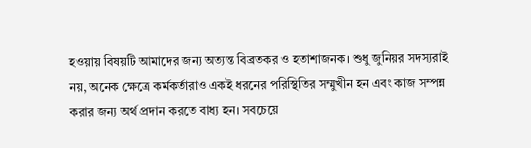হওয়ায় বিষয়টি আমাদের জন্য অত্যন্ত বিব্রতকর ও হতাশাজনক। শুধু জুনিয়র সদস্যরাই নয়, অনেক ক্ষেত্রে কর্মকর্তারাও একই ধরনের পরিস্থিতির সম্মুখীন হন এবং কাজ সম্পন্ন করার জন্য অর্থ প্রদান করতে বাধ্য হন। সবচেয়ে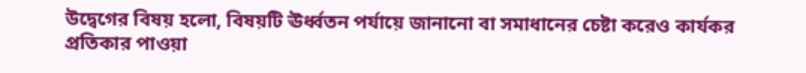উদ্বেগের বিষয় হলো, বিষয়টি ঊর্ধ্বতন পর্যায়ে জানানো বা সমাধানের চেষ্টা করেও কার্যকর প্রতিকার পাওয়া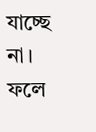যাচ্ছে না। ফলে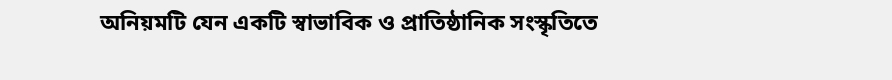অনিয়মটি যেন একটি স্বাভাবিক ও প্রাতিষ্ঠানিক সংস্কৃতিতে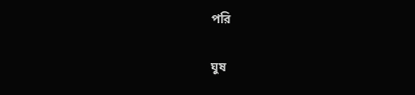পরি

ঘুষ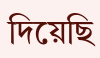দিয়েছি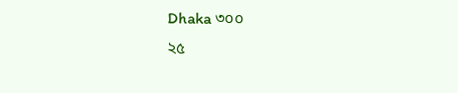Dhaka ৩০০
২৫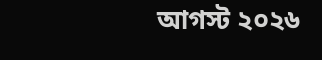আগস্ট ২০২৬